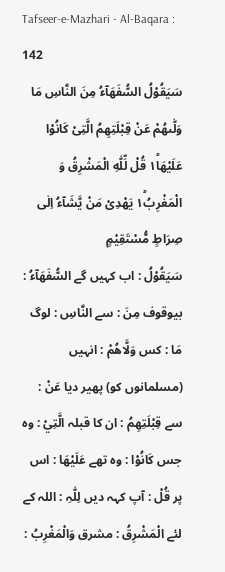Tafseer-e-Mazhari - Al-Baqara : 142
سَیَقُوْلُ السُّفَهَآءُ مِنَ النَّاسِ مَا وَلّٰىهُمْ عَنْ قِبْلَتِهِمُ الَّتِیْ كَانُوْا عَلَیْهَا١ؕ قُلْ لِّلّٰهِ الْمَشْرِقُ وَ الْمَغْرِبُ١ؕ یَهْدِیْ مَنْ یَّشَآءُ اِلٰى صِرَاطٍ مُّسْتَقِیْمٍ
سَيَقُوْلُ : اب کہیں گے السُّفَهَآءُ : بیوقوف مِنَ : سے النَّاسِ : لوگ مَا : کس وَلَّاهُمْ : انہیں (مسلمانوں کو) پھیر دیا عَنْ : سے قِبْلَتِهِمُ : ان کا قبلہ الَّتِيْ : وہ جس کَانُوْا : وہ تھے عَلَيْهَا : اس پر قُلْ : آپ کہہ دیں لِلّٰہِ : اللہ کے لئے الْمَشْرِقُ : مشرق وَالْمَغْرِبُ :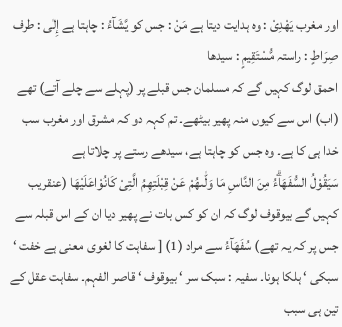اور مغرب يَهْدِیْ : وہ ہدایت دیتا ہے مَنْ : جس کو يَّشَآءُ : چاہتا ہے إِلٰى : طرف صِرَاطٍ : راستہ مُّسْتَقِيمٍ : سیدھا
احمق لوگ کہیں گے کہ مسلمان جس قبلے پر (پہلے سے چلے آتے) تھے (اب) اس سے کیوں منہ پھیر بیٹھے۔ تم کہہ دو کہ مشرق اور مغرب سب خدا ہی کا ہے۔ وہ جس کو چاہتا ہے، سیدھے رستے پر چلاتا ہے
سَيَقُوْلُ السُّفَهَاۗءُ مِنَ النَّاسِ مَا وَلّٰىهُمْ عَنْ قِبْلَتِهِمُ الَّتِىْ كَانُوْاعَلَيْهَا (عنقریب کہیں گے بیوقوف لوگ کہ ان کو کس بات نے پھیر دیا ان کے اس قبلہ سے جس پر کہ یہ تھے) سُفَھَآءُ سے مراد (1) [ سفاہت کا لغوی معنی ہے خفت ‘ سبکی ‘ ہلکا ہونا۔ سفیہ : سبک سر ‘ بیوقوف ‘ قاصر الفہم۔ سفاہت عقل کے تین ہی سبب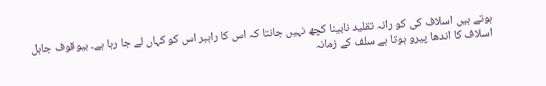ہوتے ہیں اسلاف کی کو رانہ تقلید نابینا کچھ نہیں جانتا کہ اس کا راہبر اس کو کہاں لے جا رہا ہے۔ بیوقوف جاہل اسلاف کا اندھا پیرو ہوتا ہے سلف کے زمانہ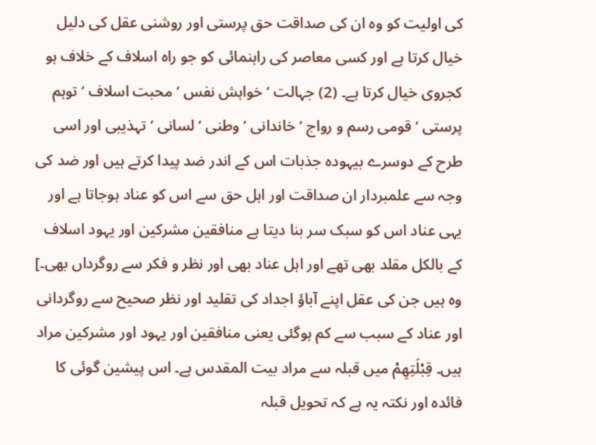کی اولیت کو وہ ان کی صداقت حق پرستی اور روشنی عقل کی دلیل خیال کرتا ہے اور کسی معاصر کی راہنمائی کو جو راہ اسلاف کے خلاف ہو کجروی خیال کرتا ہے۔ (2) جہالت ‘ خواہش نفس ‘ محبت اسلاف ‘ توہم پرستی ‘ قومی رسم و رواج ‘ خاندانی ‘ وطنی ‘ لسانی ‘ تہذیبی اور اسی طرح کے دوسرے بیہودہ جذبات اس کے اندر ضد پیدا کرتے ہیں اور ضد کی وجہ سے علمبردار ان صداقت اور اہل حق سے اس کو عناد ہوجاتا ہے اور یہی عناد اس کو سبک سر بنا دیتا ہے منافقین مشرکین اور یہود اسلاف کے بالکل مقلد بھی تھے اور اہل عناد بھی اور نظر و فکر سے روگرداں بھی۔] وہ ہیں جن کی عقل اپنے آباؤ اجداد کی تقلید اور نظر صحیح سے روگردانی اور عناد کے سبب سے کم ہوگئی یعنی منافقین اور یہود اور مشرکین مراد ہیں۔ قِبْلَتِھِمْ میں قبلہ سے مراد بیت المقدس ہے۔ اس پیشین گوئی کا فائدہ اور نکتہ یہ ہے کہ تحویل قبلہ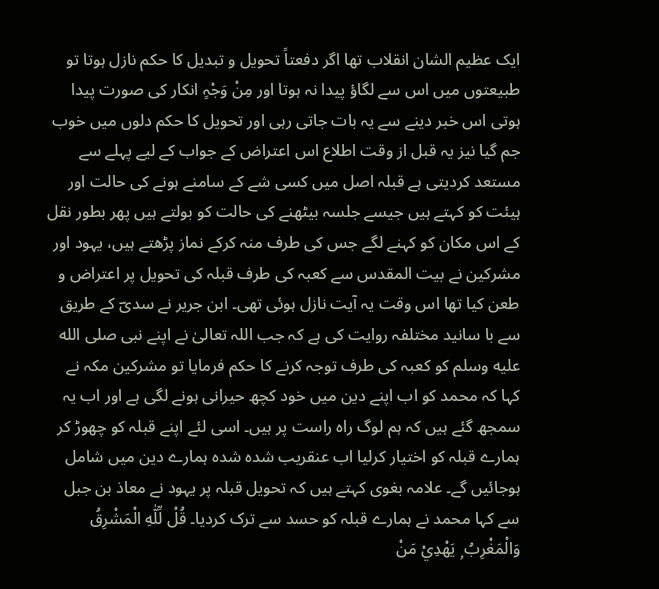ایک عظیم الشان انقلاب تھا اگر دفعتاً تحویل و تبدیل کا حکم نازل ہوتا تو طبیعتوں میں اس سے لگاؤ پیدا نہ ہوتا اور مِنْ وَجْہٍ انکار کی صورت پیدا ہوتی اس خبر دینے سے یہ بات جاتی رہی اور تحویل کا حکم دلوں میں خوب جم گیا نیز یہ قبل از وقت اطلاع اس اعتراض کے جواب کے لیے پہلے سے مستعد کردیتی ہے قبلہ اصل میں کسی شے کے سامنے ہونے کی حالت اور ہیئت کو کہتے ہیں جیسے جلسہ بیٹھنے کی حالت کو بولتے ہیں پھر بطور نقل کے اس مکان کو کہنے لگے جس کی طرف منہ کرکے نماز پڑھتے ہیں، یہود اور مشرکین نے بیت المقدس سے کعبہ کی طرف قبلہ کی تحویل پر اعتراض و طعن کیا تھا اس وقت یہ آیت نازل ہوئی تھی۔ ابن جریر نے سدیؔ کے طریق سے با سانید مختلفہ روایت کی ہے کہ جب اللہ تعالیٰ نے اپنے نبی صلى الله عليه وسلم کو کعبہ کی طرف توجہ کرنے کا حکم فرمایا تو مشرکین مکہ نے کہا کہ محمد کو اب اپنے دین میں خود کچھ حیرانی ہونے لگی ہے اور اب یہ سمجھ گئے ہیں کہ ہم لوگ راہ راست پر ہیں۔ اسی لئے اپنے قبلہ کو چھوڑ کر ہمارے قبلہ کو اختیار کرلیا اب عنقریب شدہ شدہ ہمارے دین میں شامل ہوجائیں گے۔ علامہ بغوی کہتے ہیں کہ تحویل قبلہ پر یہود نے معاذ بن جبل سے کہا محمد نے ہمارے قبلہ کو حسد سے ترک کردیا۔ قُلْ لِّلّٰهِ الْمَشْرِقُ وَالْمَغْرِبُ ۭ يَهْدِيْ مَنْ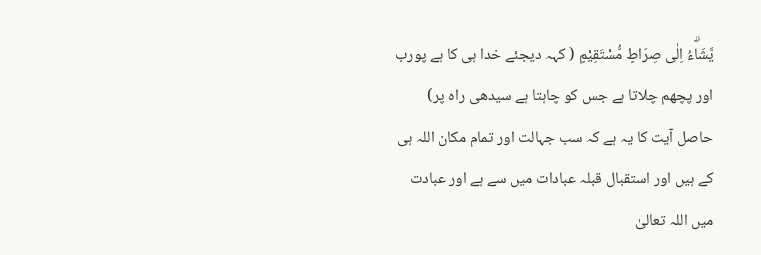يَّشَاۗءُ اِلٰى صِرَاطٍ مُّسْتَقِيْمٍ ( کہہ دیجئے خدا ہی کا ہے پورب اور پچھم چلاتا ہے جس کو چاہتا ہے سیدھی راہ پر) حاصل آیت کا یہ ہے کہ سب جہالت اور تمام مکان اللہ ہی کے ہیں اور استقبال قبلہ عبادات میں سے ہے اور عبادت میں اللہ تعالیٰ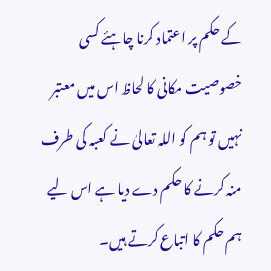کے حکم پر اعتماد کرنا چاہئے کسی خصوصیت مکانی کا لحاظ اس میں معتبر نہیں تو ہم کو اللہ تعالیٰ نے کعبہ کی طرف منہ کرنے کا حکم دے دیا ہے اس لیے ہم حکم کا اتباع کرتے ہیں۔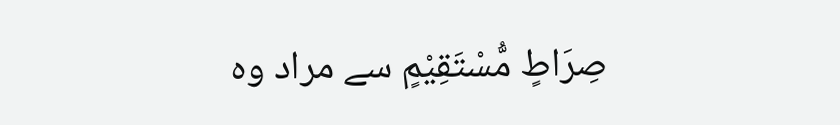صِرَاطٍ مُّسْتَقِیْمٍ سے مراد وہ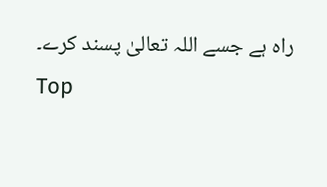راہ ہے جسے اللہ تعالیٰ پسند کرے۔
Top